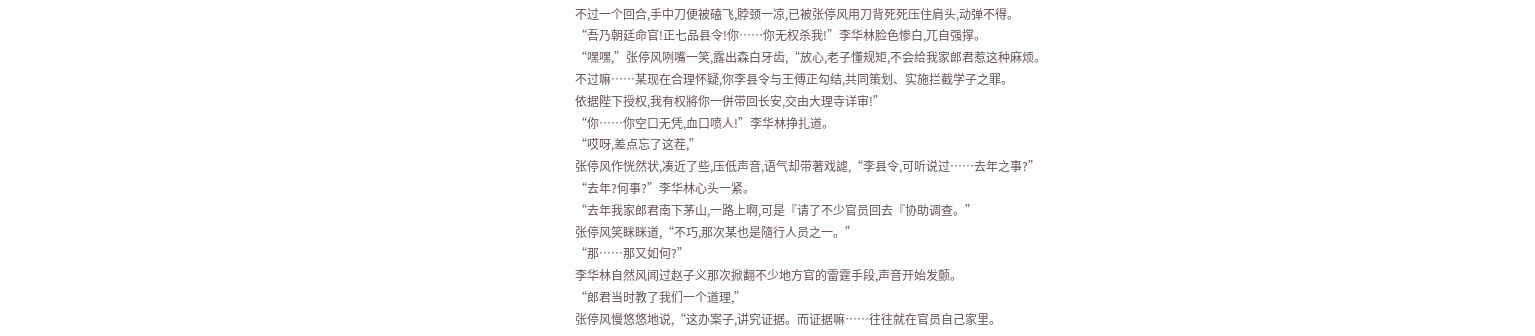不过一个回合,手中刀便被磕飞,脖颈一凉,已被张停风用刀背死死压住肩头,动弹不得。
“吾乃朝廷命官!正七品县令!你……你无权杀我!”李华林脸色惨白,兀自强撑。
“嘿嘿,”张停风咧嘴一笑,露出森白牙齿,“放心,老子懂规矩,不会给我家郎君惹这种麻烦。
不过嘛……某现在合理怀疑,你李县令与王傅正勾结,共同策划、实施拦截学子之罪。
依据陛下授权,我有权將你一併带回长安,交由大理寺详审!”
“你……你空口无凭,血口喷人!”李华林挣扎道。
“哎呀,差点忘了这茬,”
张停风作恍然状,凑近了些,压低声音,语气却带著戏謔,“李县令,可听说过……去年之事?”
“去年?何事?”李华林心头一紧。
“去年我家郎君南下茅山,一路上啊,可是『请了不少官员回去『协助调查。”
张停风笑眯眯道,“不巧,那次某也是隨行人员之一。”
“那……那又如何?”
李华林自然风闻过赵子义那次掀翻不少地方官的雷霆手段,声音开始发颤。
“郎君当时教了我们一个道理,”
张停风慢悠悠地说,“这办案子,讲究证据。而证据嘛……往往就在官员自己家里。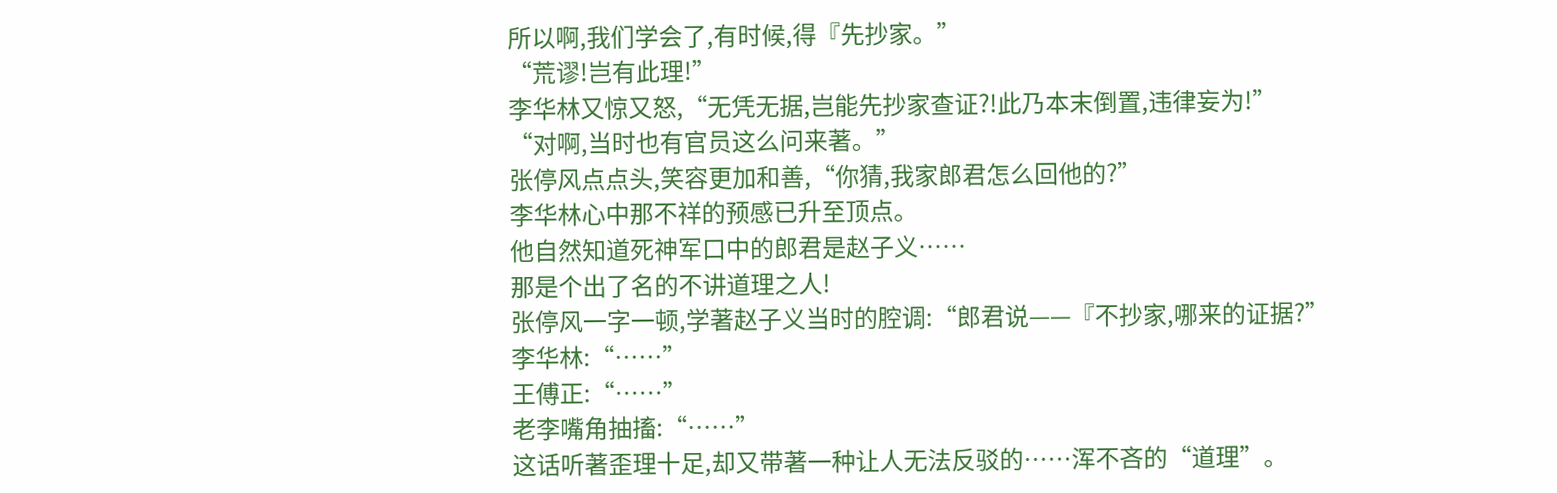所以啊,我们学会了,有时候,得『先抄家。”
“荒谬!岂有此理!”
李华林又惊又怒,“无凭无据,岂能先抄家查证?!此乃本末倒置,违律妄为!”
“对啊,当时也有官员这么问来著。”
张停风点点头,笑容更加和善,“你猜,我家郎君怎么回他的?”
李华林心中那不祥的预感已升至顶点。
他自然知道死神军口中的郎君是赵子义……
那是个出了名的不讲道理之人!
张停风一字一顿,学著赵子义当时的腔调:“郎君说——『不抄家,哪来的证据?”
李华林:“……”
王傅正:“……”
老李嘴角抽搐:“……”
这话听著歪理十足,却又带著一种让人无法反驳的……浑不吝的“道理”。